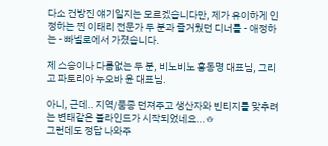다소 건방진 얘기일지는 모르겠습니다만, 제가 유이하게 인정하는 찐 이태리 전문가 두 분과 즐거웠던 디너를 - 애정하는 - 빠넬로에서 가졌습니다.

제 스승이나 다름없는 두 분, 비노비노 홍동명 대표님, 그리고 파토리아 누오바 윤 대표님.

아니, 근데.. 지역/품종 던져주고 생산자와 빈티지를 맞추려는 변태같은 블라인드가 시작되었네요...ㅎ
그런데도 정답 나와주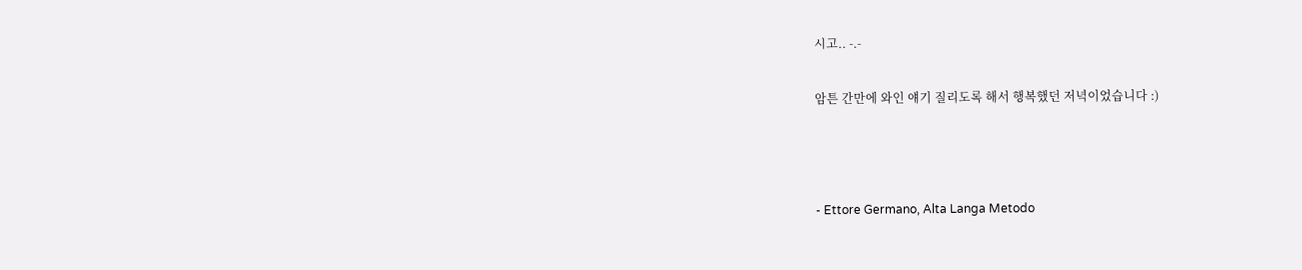시고.. -.-

암튼 간만에 와인 얘기 질리도록 해서 행복했던 저녁이었습니다 :)



- Ettore Germano, Alta Langa Metodo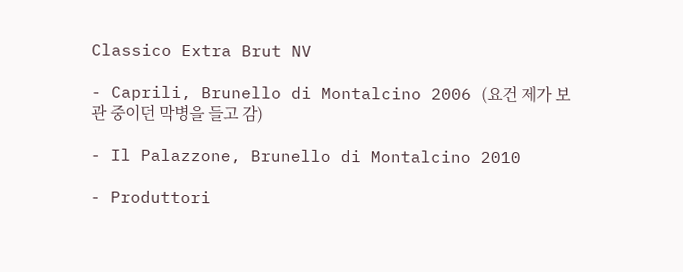Classico Extra Brut NV

- Caprili, Brunello di Montalcino 2006 (요건 제가 보관 중이던 막병을 들고 감)

- Il Palazzone, Brunello di Montalcino 2010

- Produttori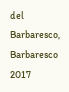del Barbaresco, Barbaresco 2017